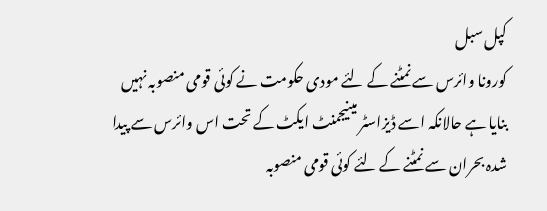کپل سبل
کورونا وائرس سے نمٹنے کے لئے مودی حکومت نے کوئی قومی منصوبہ نہیں بنایا ہے حالانکہ اسے ڈیزاسٹر مینیجمنٹ ایکٹ کے تحت اس وائرس سے پیدا شدہ بحران سے نمٹنے کے لئے کوئی قومی منصوبہ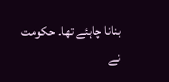بنانا چاہئے تھا۔ حکومت نے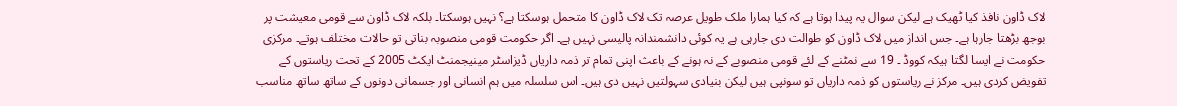لاک ڈاون نافذ کیا ٹھیک ہے لیکن سوال یہ پیدا ہوتا ہے کہ کیا ہمارا ملک طویل عرصہ تک لاک ڈاون کا متحمل ہوسکتا ہے؟ نہیں ہوسکتا۔ بلکہ لاک ڈاون سے قومی معیشت پر بوجھ بڑھتا جارہا ہے۔ جس انداز میں لاک ڈاون کو طوالت دی جارہی ہے یہ کوئی دانشمندانہ پالیسی نہیں ہے۔ اگر حکومت قومی منصوبہ بناتی تو حالات مختلف ہوتے۔ مرکزی حکومت نے ایسا لگتا ہیکہ کووڈ ۔ 19 سے نمٹنے کے لئے قومی منصوبے کے نہ ہونے کے باعث اپنی تمام تر ذمہ داریاں ڈیزاسٹر مینیجمنٹ ایکٹ 2005 کے تحت ریاستوں کے تفویض کردی ہیں۔ مرکز نے ریاستوں کو ذمہ داریاں تو سونپی ہیں لیکن بنیادی سہولتیں نہیں دی ہیں۔ اس سلسلہ میں ہم انسانی اور جسمانی دونوں کے ساتھ ساتھ مناسب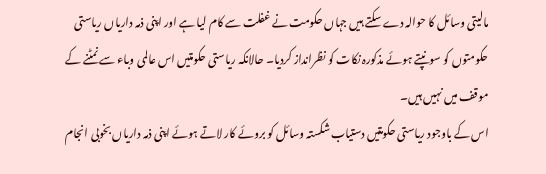مالیتی وسائل کا حوالہ دے سکتے ہیں جہاں حکومت نے غفلت سے کام لیا ہے اور اپنی ذمہ داریاں ریاستی حکومتوں کو سونپتے ہوئے مذکورہ نکات کو نظرانداز کردیا۔ حالانکہ ریاستی حکومتیں اس عالمی وباء سے نمٹنے کے موقف میں نہیں ہیں۔
اس کے باوجود ریاستی حکومتیں دستیاب شکستہ وسائل کو بروئے کار لاتے ہوئے اپنی ذمہ داریاں بخوبی انجام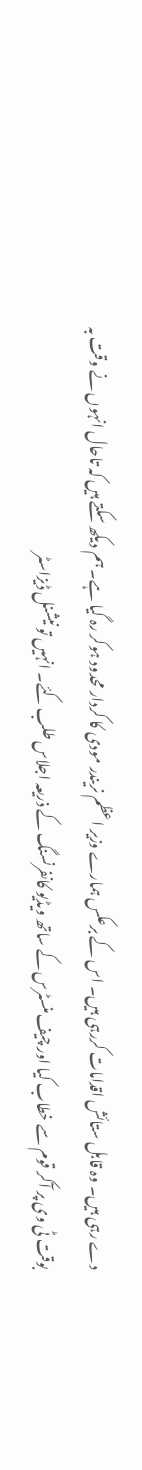دے رہی ہیں۔ وہ قابل ستائش اقدامات کررہی ہیں۔ اس کے برعکس ہمارے وزیر اعظم نریندر مودی کا کردار محدود ہوکر رہ گیا ہے۔ ہم دیکھ سکتے ہیں کہ تاحال انہوں نے وقت بہ بوقت ٹی وی پر آکر قوم سے خطاب کیا اور چیف منسٹرس کے ساتھ ویڈیو کانفرنسنگ کے ذریعہ اجلاس طلب کئے۔ انہیں تو نیشنل ڈیزاسٹر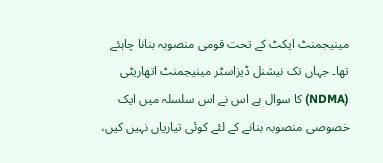مینیجمنٹ ایکٹ کے تحت قومی منصوبہ بنانا چاہئے تھا۔ جہاں تک نیشنل ڈیزاسٹر مینیجمنٹ اتھاریٹی (NDMA) کا سوال ہے اس نے اس سلسلہ میں ایک خصوصی منصوبہ بنانے کے لئے کوئی تیاریاں نہیں کیں،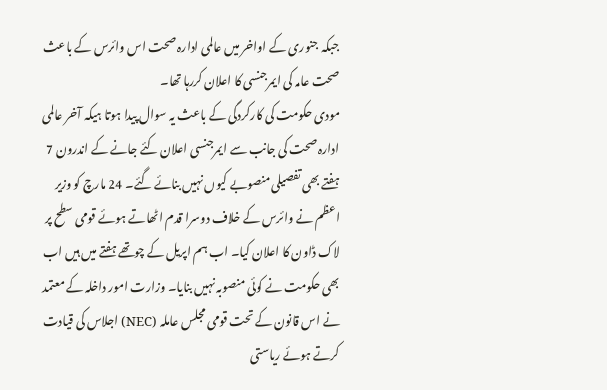جبکہ جنوری کے اواخر میں عالمی ادارہ صحت اس وائرس کے باعث صحت عامہ کی ایمرجنسی کا اعلان کررہا تھا۔
مودی حکومت کی کارکردگی کے باعث یہ سوال پیدا ہوتا ہیکہ آخر عالمی ادارہ صحت کی جانب سے ایمرجنسی اعلان کئے جانے کے اندرون 7 ہفتے بھی تفصیلی منصوبے کیوں نہیں بنائے گئے۔ 24 مارچ کو وزیر اعظم نے وائرس کے خلاف دوسرا قدم اٹھاتے ہوئے قومی سطح پر لاک ڈاون کا اعلان کیا۔ اب ہم اپریل کے چوتھے ہفتے میں ہیں اب بھی حکومت نے کوئی منصوبہ نہیں بنایا۔ وزارت امور داخلہ کے معتمد نے اس قانون کے تحت قومی مجلس عاملہ (NEC) اجلاس کی قیادت کرتے ہوئے ریاستی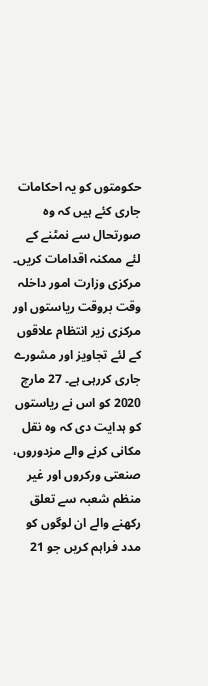حکومتوں کو یہ احکامات جاری کئے ہیں کہ وہ صورتحال سے نمٹنے کے لئے ممکنہ اقدامات کریں۔ مرکزی وزارت امور داخلہ وقت بروقت ریاستوں اور مرکزی زیر انتظام علاقوں کے لئے تجاویز اور مشورے جاری کررہی ہے۔ 27 مارچ 2020 کو اس نے ریاستوں کو ہدایت دی کہ وہ نقل مکانی کرنے والے مزدوروں، صنعتی ورکروں اور غیر منظم شعبہ سے تعلق رکھنے والے ان لوگوں کو مدد فراہم کریں جو 21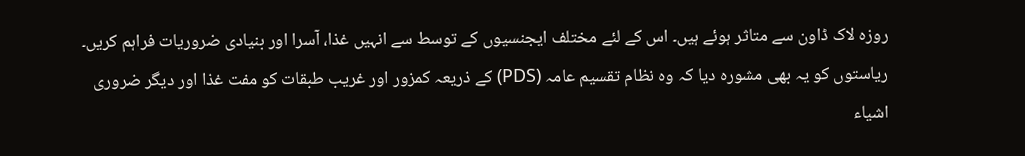روزہ لاک ڈاون سے متاثر ہوئے ہیں۔ اس کے لئے مختلف ایجنسیوں کے توسط سے انہیں غذا، آسرا اور بنیادی ضروریات فراہم کریں۔ ریاستوں کو یہ بھی مشورہ دیا کہ وہ نظام تقسیم عامہ (PDS) کے ذریعہ کمزور اور غریب طبقات کو مفت غذا اور دیگر ضروری اشیاء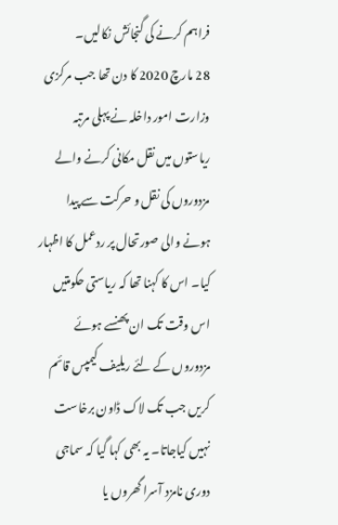فراہم کرنے کی گنجائش نکالیں۔
28 مارچ 2020 کا دن تھا جب مرکزی وزارت امور داخلہ نے پہلی مرتبہ ریاستوں میں نقل مکانی کرنے والے مزدوروں کی نقل و حرکت سے پیدا ہونے والی صورتحال پر ردعمل کا اظہار کیا۔ اس کا کہنا تھا کہ ریاستی حکومتیں اس وقت تک ان پھنسے ہوئے مزدوروں کے لئے ریلیف کیمپس قائم کریں جب تک لاک ڈاون برخاست نہیں کیاجاتا۔ یہ بھی کہا گیا کہ سماجی دوری نامزد آسرا گھروں یا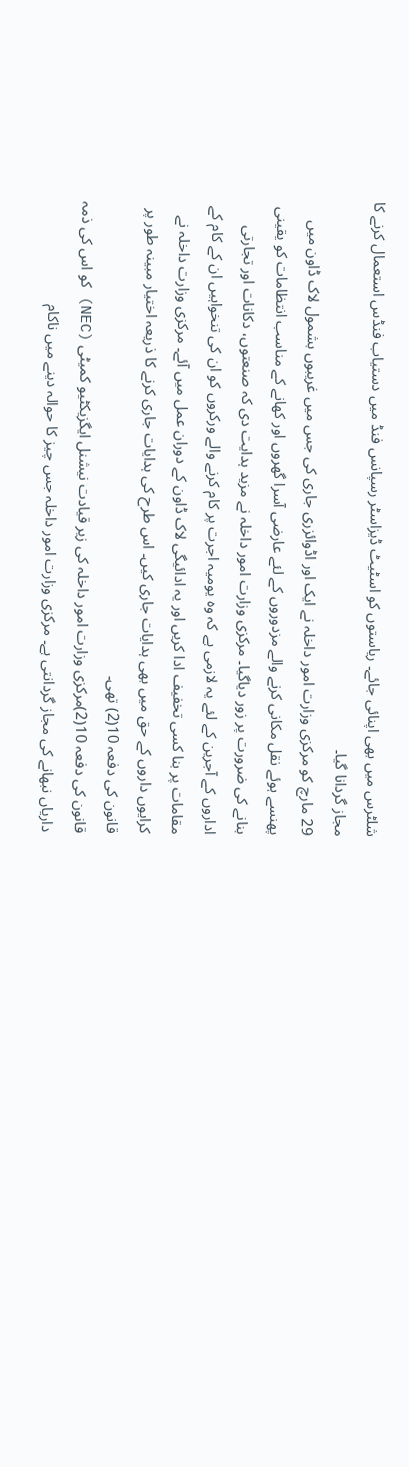شلٹرس میں بھی اپنائی جائے۔ ریاستوں کو اسٹیٹ ڈیزاسٹر رسپانس فنڈ میں دستیاب فنڈس استعمال کرنے کا مجاز گردانا گیا۔
29 مارچ کو مرکزی وزارت امور داخلہ نے ایک اور اڈوائزری جاری کی جس میں غریبوں بشمول لاک ڈاون میں پھنسے ہوئے نقل مکانی کرنے والے مزدوروں کے لئے عارضی آسرا گھروں اور کھانے کے مناسب انتظامات کو یقینی بنانے کی ضرورت پر زور دیاگیا۔ مرکزی وزارت امور داخلہ نے مزید ہدایت دی کہ صنعتوں، دکانات اور تجارتی اداروں کے آجرین کے لئے یہ لازمی ہے کہ وہ یومیہ اجرت پر کام کرنے والے ورکروں کو ان کی تنخواہیں ان کے کام کے مقامات پر بنا کسی تخفیف ادا کریں اور یہ ادائیگی لاک ڈاون کے دوران عمل میں آئے۔ مرکزی وزارت داخلہ نے کرایوں داروں کے حق میں بھی ہدایات جاری کیں۔ اس طرح کی ہدایات جاری کرنے کا ذریعہ اختیار مبینہ طور پر قانون کی دفعہ 10(2) تھی۔
قانون کی دفعہ 10(2)مرکزی وزارت امور داخلہ کی زیر قیادت نیشنل ایگزیکٹیو کمیٹی (NEC) کو اس کی ذمہ داریاں نبھانے کی مجاز گردانتی ہے۔ مرکزی وزارت امور داخلہ جس چیز کا حوالہ دینے میں ناکام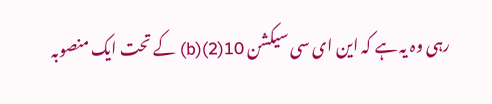رہی وہ یہ ہے کہ این ای سی سیکشن 10(2)(b) کے تحت ایک منصوبہ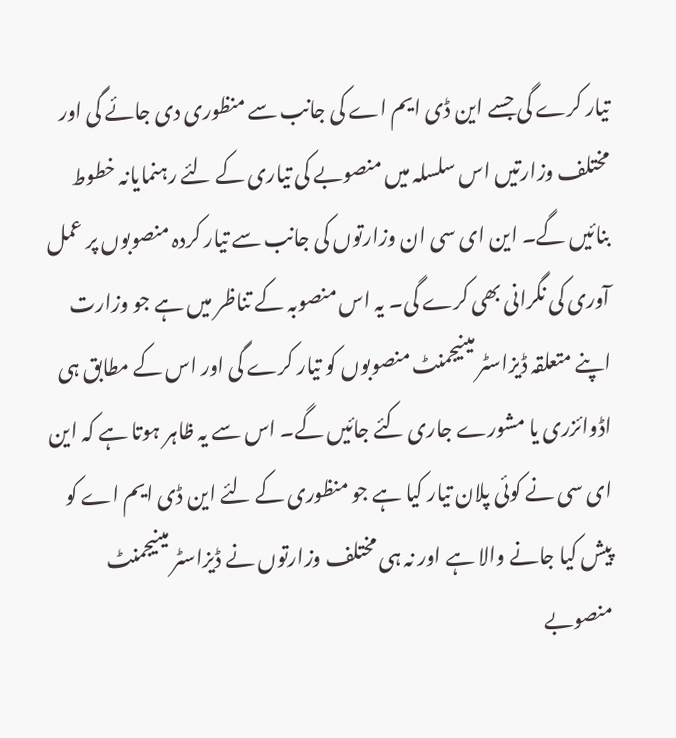تیار کرے گی جسے این ڈی ایم اے کی جانب سے منظوری دی جائے گی اور مختلف وزارتیں اس سلسلہ میں منصوبے کی تیاری کے لئے رہنمایانہ خطوط بنائیں گے۔ این ای سی ان وزارتوں کی جانب سے تیار کردہ منصوبوں پر عمل آوری کی نگرانی بھی کرے گی۔ یہ اس منصوبہ کے تناظر میں ہے جو وزارت اپنے متعلقہ ڈیزاسٹر مینیجمنٹ منصوبوں کو تیار کرے گی اور اس کے مطابق ہی اڈوائزری یا مشورے جاری کئے جائیں گے۔ اس سے یہ ظاہر ہوتا ہے کہ این ای سی نے کوئی پلان تیار کیا ہے جو منظوری کے لئے این ڈی ایم اے کو پیش کیا جانے والا ہے اور نہ ہی مختلف وزارتوں نے ڈیزاسٹر مینیجمنٹ منصوبے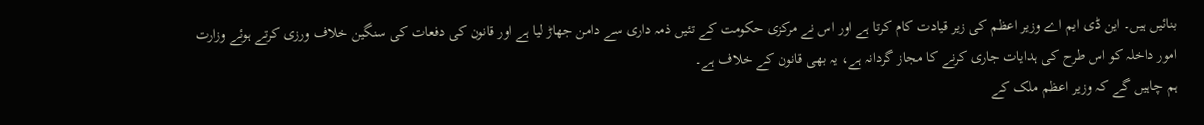بنائیں ہیں۔ این ڈی ایم اے وزیر اعظم کی زیر قیادت کام کرتا ہے اور اس نے مرکزی حکومت کے تئیں ذمہ داری سے دامن جھاڑ لیا ہے اور قانون کی دفعات کی سنگین خلاف ورزی کرتے ہوئے وزارت امور داخلہ کو اس طرح کی ہدایات جاری کرنے کا مجاز گردانہ ہے، یہ بھی قانون کے خلاف ہے۔
ہم چاہیں گے کہ وزیر اعظم ملک کے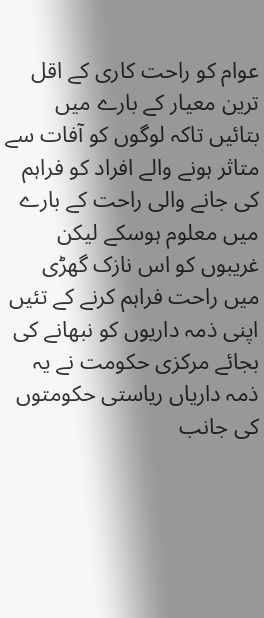عوام کو راحت کاری کے اقل ترین معیار کے بارے میں بتائیں تاکہ لوگوں کو آفات سے متاثر ہونے والے افراد کو فراہم کی جانے والی راحت کے بارے میں معلوم ہوسکے لیکن غریبوں کو اس نازک گھڑی میں راحت فراہم کرنے کے تئیں اپنی ذمہ داریوں کو نبھانے کی بجائے مرکزی حکومت نے یہ ذمہ داریاں ریاستی حکومتوں کی جانب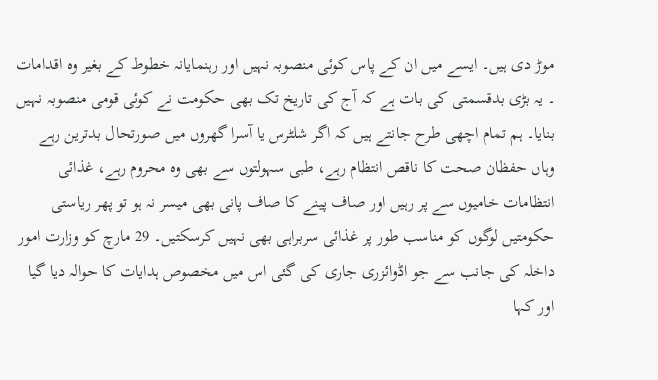موڑ دی ہیں۔ ایسے میں ان کے پاس کوئی منصوبہ نہیں اور رہنمایانہ خطوط کے بغیر وہ اقدامات ۔ یہ بڑی بدقسمتی کی بات ہے کہ آج کی تاریخ تک بھی حکومت نے کوئی قومی منصوبہ نہیں بنایا۔ ہم تمام اچھی طرح جانتے ہیں کہ اگر شلٹرس یا آسرا گھروں میں صورتحال بدترین رہے وہاں حفظان صحت کا ناقص انتظام رہے، طبی سہولتوں سے بھی وہ محروم رہے، غذائی انتظامات خامیوں سے پر رہیں اور صاف پینے کا صاف پانی بھی میسر نہ ہو تو پھر ریاستی حکومتیں لوگوں کو مناسب طور پر غذائی سربراہی بھی نہیں کرسکتیں۔ 29 مارچ کو وزارت امور داخلہ کی جانب سے جو اڈوائزری جاری کی گئی اس میں مخصوص ہدایات کا حوالہ دیا گیا اور کہا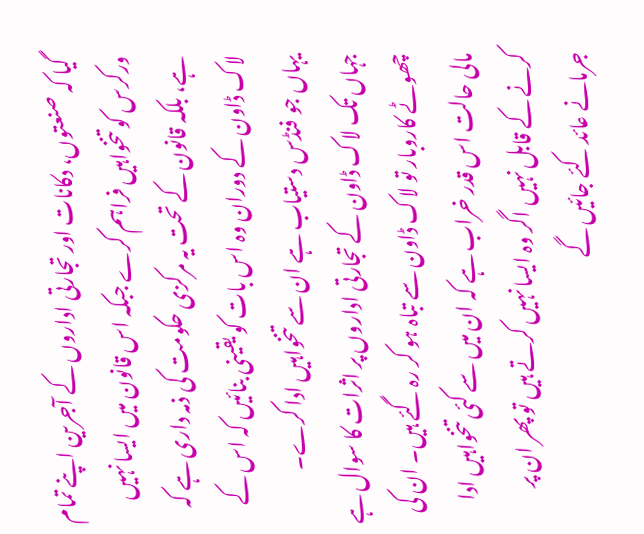گیا کہ صنعتوں، دکانات اور تجارتی اداروں کے آجرین اپنے تمام ورکرس کو تنخواہیں فراہم کرے جبکہ اس قانون میں ایسا نہیں ہے، بلکہ قانون کے تحت یہ مرکزی حکومت کی ذمہ داری ہے کہ لاک ڈاون کے دوران وہ اس بات کو یقینی بنائیں کہ اس کے یہاں جو فنڈس دستیاب ہے ان سے تنخواہیں ادا کرے۔
جہاں تک لاک ڈاون کے تجارتی اداروں پر اثرات کا سوال ہے چھوٹے کاروبار تو لاک ڈاون سے تباہ ہو کر رہ گئے ہیں۔ ان کی مالی حالت اس قدر خراب ہے کہ ان میں سے کئی تنخواہیں ادا کرنے کے قابل نہیں اگر وہ ایسا نہیں کرتے ہیں تو پھر ان پر جرمانے عائد کئے جائیں گے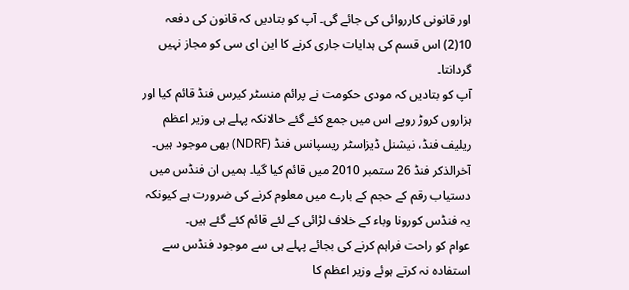اور قانونی کارروائی کی جائے گی۔ آپ کو بتادیں کہ قانون کی دفعہ 10(2) اس قسم کی ہدایات جاری کرنے کا این ای سی کو مجاز نہیں گردانتا۔
آپ کو بتادیں کہ مودی حکومت نے پرائم منسٹر کیرس فنڈ قائم کیا اور ہزاروں کروڑ روپے اس میں جمع کئے گئے حالانکہ پہلے ہی وزیر اعظم ریلیف فنڈ، نیشنل ڈیزاسٹر ریسپانس فنڈ (NDRF) بھی موجود ہیں۔ آخرالذکر فنڈ 26 ستمبر 2010 میں قائم کیا گیا۔ ہمیں ان فنڈس میں دستیاب رقم کے حجم کے بارے میں معلوم کرنے کی ضرورت ہے کیونکہ یہ فنڈس کورونا وباء کے خلاف لڑائی کے لئے قائم کئے گئے ہیں۔
عوام کو راحت فراہم کرنے کی بجائے پہلے ہی سے موجود فنڈس سے استفادہ نہ کرتے ہوئے وزیر اعظم کا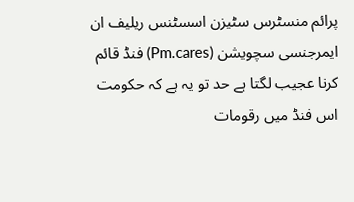پرائم منسٹرس سٹیزن اسسٹنس ریلیف ان ایمرجنسی سچویشن (Pm.cares) فنڈ قائم کرنا عجیب لگتا ہے حد تو یہ ہے کہ حکومت اس فنڈ میں رقومات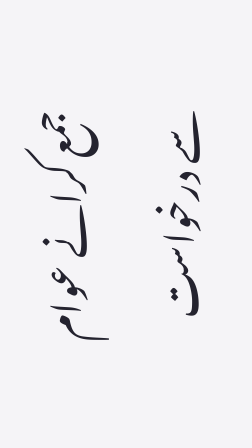جمع کرانے عوام سے درخواست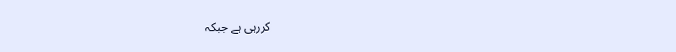کررہی ہے جبکہ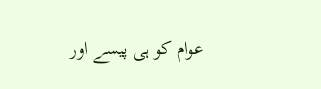عوام کو ہی پیسے اور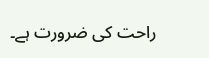راحت کی ضرورت ہے۔